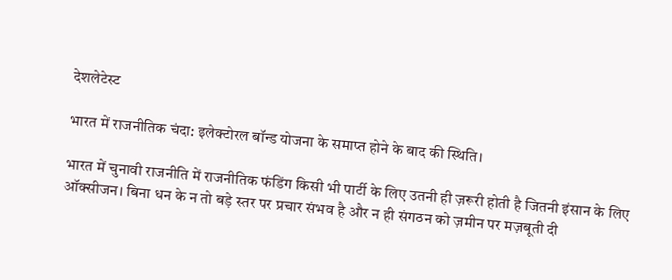देशलेटेस्ट

भारत में राजनीतिक चंदा: इलेक्टोरल बॉन्ड योजना के समाप्त होने के बाद की स्थिति।

भारत में चुनावी राजनीति में राजनीतिक फंडिंग किसी भी पार्टी के लिए उतनी ही ज़रूरी होती है जितनी इंसान के लिए ऑक्सीजन। बिना धन के न तो बड़े स्तर पर प्रचार संभव है और न ही संगठन को ज़मीन पर मज़बूती दी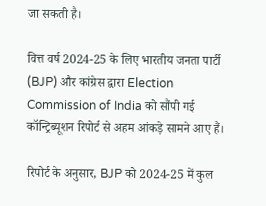जा सकती है।

वित्त वर्ष 2024-25 के लिए भारतीय जनता पार्टी (BJP) और कांग्रेस द्वारा Election Commission of India को सौंपी गई कॉन्ट्रिब्यूशन रिपोर्ट से अहम आंकड़े सामने आए हैं।

रिपोर्ट के अनुसार, BJP को 2024-25 में कुल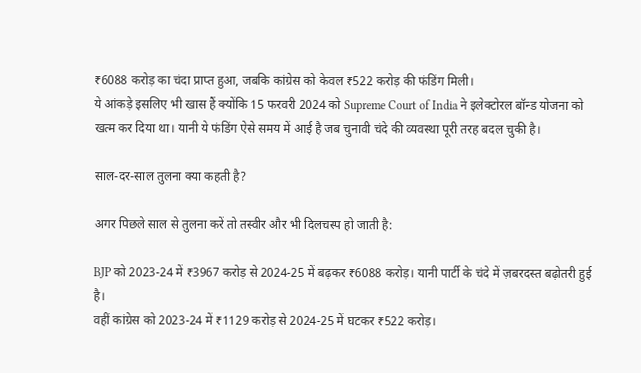₹6088 करोड़ का चंदा प्राप्त हुआ, जबकि कांग्रेस को केवल ₹522 करोड़ की फंडिंग मिली।
ये आंकड़े इसलिए भी खास हैं क्योंकि 15 फरवरी 2024 को Supreme Court of India ने इलेक्टोरल बॉन्ड योजना को खत्म कर दिया था। यानी ये फंडिंग ऐसे समय में आई है जब चुनावी चंदे की व्यवस्था पूरी तरह बदल चुकी है।

साल-दर-साल तुलना क्या कहती है?

अगर पिछले साल से तुलना करें तो तस्वीर और भी दिलचस्प हो जाती है:

BJP को 2023-24 में ₹3967 करोड़ से 2024-25 में बढ़कर ₹6088 करोड़। यानी पार्टी के चंदे में ज़बरदस्त बढ़ोतरी हुई है।
वहीं कांग्रेस को 2023-24 में ₹1129 करोड़ से 2024-25 में घटकर ₹522 करोड़।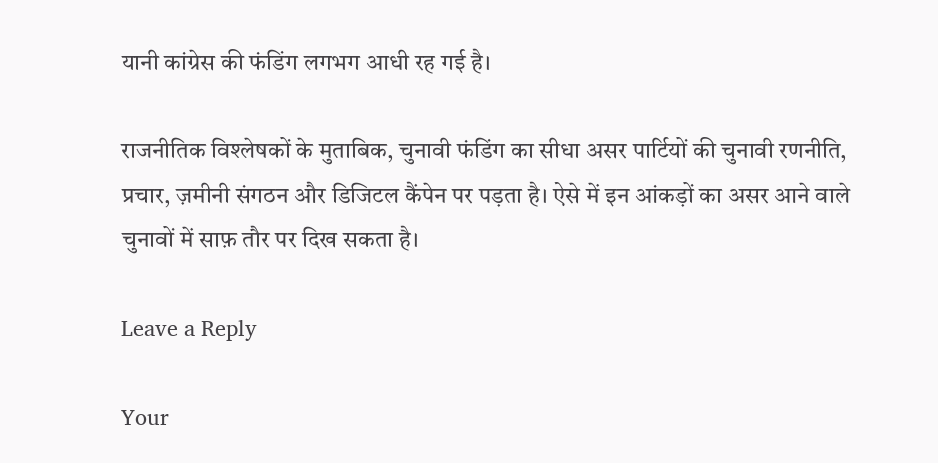यानी कांग्रेस की फंडिंग लगभग आधी रह गई है।

राजनीतिक विश्लेषकों के मुताबिक, चुनावी फंडिंग का सीधा असर पार्टियों की चुनावी रणनीति, प्रचार, ज़मीनी संगठन और डिजिटल कैंपेन पर पड़ता है। ऐसे में इन आंकड़ों का असर आने वाले चुनावों में साफ़ तौर पर दिख सकता है।

Leave a Reply

Your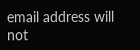email address will not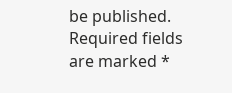be published. Required fields are marked *